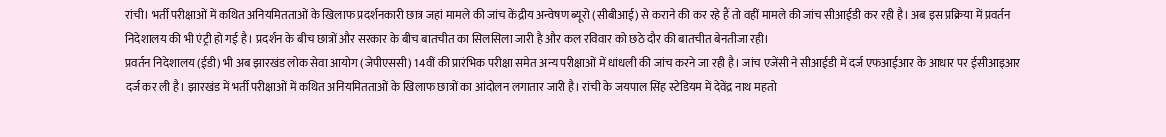रांची। भर्ती परीक्षाओं में कथित अनियमितताओं के खिलाफ प्रदर्शनकारी छात्र जहां मामले की जांच केंद्रीय अन्वेषण ब्यूरो (सीबीआई) से कराने की कर रहे हैं तो वहीं मामले की जांच सीआईडी कर रही है। अब इस प्रक्रिया में प्रवर्तन निदेशालय की भी एंट्री हो गई है। प्रदर्शन के बीच छात्रों और सरकार के बीच बातचीत का सिलसिला जारी है और कल रविवार को छठे दौर की बातचीत बेनतीजा रही।
प्रवर्तन निदेशालय (ईडी) भी अब झारखंड लोक सेवा आयोग (जेपीएससी) 14वीं की प्रारंभिक परीक्षा समेत अन्य परीक्षाओं में धांधली की जांच करने जा रही है। जांच एजेंसी ने सीआईडी में दर्ज एफआईआर के आधार पर ईसीआइआर दर्ज कर ली है। झारखंड में भर्ती परीक्षाओं में कथित अनियमितताओं के खिलाफ छात्रों का आंदोलन लगातार जारी है। रांची के जयपाल सिंह स्टेडियम में देवेंद्र नाथ महतो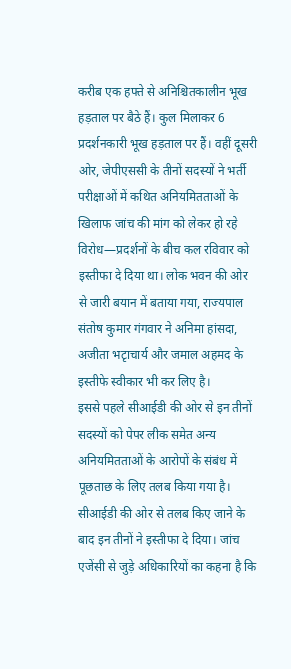करीब एक हफ्ते से अनिश्चितकालीन भूख हड़ताल पर बैठे हैं। कुल मिलाकर 6 प्रदर्शनकारी भूख हड़ताल पर हैं। वहीं दूसरी ओर, जेपीएससी के तीनों सदस्यों ने भर्ती परीक्षाओं में कथित अनियमितताओं के खिलाफ जांच की मांग को लेकर हो रहे विरोध—प्रदर्शनों के बीच कल रविवार को इस्तीफा दे दिया था। लोक भवन की ओर से जारी बयान में बताया गया, राज्यपाल संतोष कुमार गंगवार ने अनिमा हांसदा, अजीता भटृाचार्य और जमाल अहमद के इस्तीफे स्वीकार भी कर लिए है।
इससे पहले सीआईडी की ओर से इन तीनों सदस्यों को पेपर लीक समेत अन्य अनियमितताओं के आरोपों के संबंध में पूछताछ के लिए तलब किया गया है। सीआईडी की ओर से तलब किए जाने के बाद इन तीनों ने इस्तीफा दे दिया। जांच एजेंसी से जुड़े अधिकारियों का कहना है कि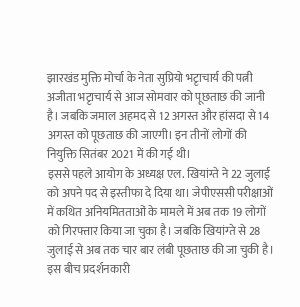झारखंड मुक्ति मोर्चा के नेता सुप्रियो भटृाचार्य की पत्नी अजीता भटृाचार्य से आज सोमवार को पूछताछ की जानी है। जबकि जमाल अहमद से 12 अगस्त और हांसदा से 14 अगस्त को पूछताछ की जाएगी। इन तीनों लोगों की नियुक्ति सितंबर 2021 में की गई थी।
इससे पहले आयोग के अध्यक्ष एल. खियांग्ते ने 22 जुलाई को अपने पद से इस्तीफा दे दिया था। जेपीएससी परीक्षाओं में कथित अनियमितताओं के मामले में अब तक 19 लोगों को गिरफ्तार किया जा चुका है। जबकि खियांग्ते से 28 जुलाई से अब तक चार बार लंबी पूछताछ की जा चुकी है। इस बीच प्रदर्शनकारी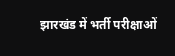झारखंड में भर्ती परीक्षाओं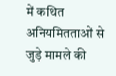में कथित अनियमितताओं से जुड़े मामले की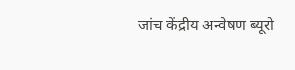जांच केंद्रीय अन्वेषण ब्यूरो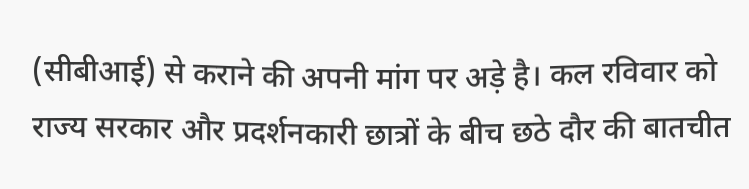(सीबीआई) से कराने की अपनी मांग पर अड़े है। कल रविवार को राज्य सरकार और प्रदर्शनकारी छात्रों के बीच छठे दौर की बातचीत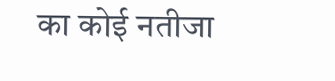का कोई नतीजा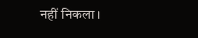नहीं निकला।